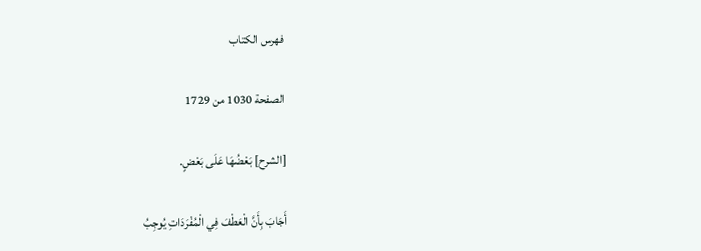فهرس الكتاب

الصفحة 1030 من 1729

[الشرح] بَعْضُهَا عَلَى بَعْضٍ.

أَجَابَ بِأَنَّ الْعَطْفَ فِي الْمُفْرَدَاتِ يُوجِبُ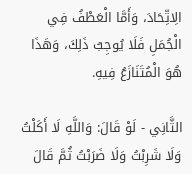الِاتِّحَادَ، وَأَمَّا الْعَطْفُ فِي الْجُمَلِ فَلَا يُوجِبُ ذَلِكَ، وَهَذَا هُوَ الْمُتَنَازَعُ فِيهِ.

الثَّانِي - لَوْ قَالَ: وَاللَّهِ لَا أَكَلْتُ وَلَا شَرِبْتُ وَلَا ضَرَبْتُ ثُمَّ قَالَ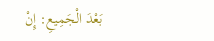بَعْدَ الْجَمِيعِ: إِنْ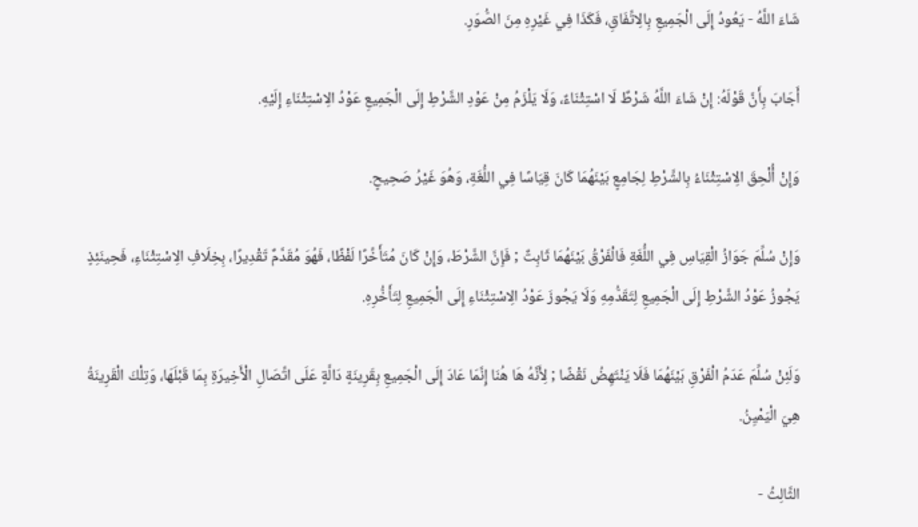شَاءَ اللَّهُ - يَعُودُ إِلَى الْجَمِيعِ بِالِاتِّفَاقِ، فَكَذَا فِي غَيْرِهِ مِنَ الصُّوَرِ.

أَجَابَ بِأَنَّ قَوْلَهُ: إِنْ شَاءَ اللَّهُ شَرْطٌ لَا اسْتِثْنَاءٌ، وَلَا يَلْزَمُ مِنْ عَوْدِ الشَّرْطِ إِلَى الْجَمِيعِ عَوْدُ الِاسْتِثْنَاءِ إِلَيْهِ.

وَإِنْ أُلْحِقَ الِاسْتِثْنَاءُ بِالشَّرْطِ لِجَامِعٍ بَيْنَهُمَا كَانَ قِيَاسًا فِي اللُّغَةِ، وَهُوَ غَيْرُ صَحِيحٍ.

وَإِنْ سُلِّمَ جَوَازُ الْقِيَاسِ فِي اللُّغَةِ فَالْفَرْقُ بَيْنَهُمَا ثَابِتٌ ; فَإِنَّ الشَّرْطَ، وَإِنْ كَانَ مُتَأَخِّرًا لَفْظًا، فَهُوَ مُقَدَّمٌ تَقْدِيرًا، بِخِلَافِ الِاسْتِثْنَاءِ، فَحِينَئِذٍ يَجُوزُ عَوْدُ الشَّرْطِ إِلَى الْجَمِيعِ لِتَقَدُّمِهِ وَلَا يَجُوزَ عَوْدُ الِاسْتِثْنَاءِ إِلَى الْجَمِيعِ لِتَأَخُّرِهِ.

وَلَئِنْ سُلِّمَ عَدَمُ الْفَرْقِ بَيْنَهُمَا فَلَا يَنْتَهِضُ نَقْضًا ; لِأَنَّهُ هَا هُنَا إِنَّمَا عَادَ إِلَى الْجَمِيعِ بِقَرِينَةٍ دَالَّةٍ عَلَى اتِّصَالِ الْأَخِيرَةِ بِمَا قَبْلَهَا، وَتِلْكَ الْقَرِينَةُ هِيَ الْيَمْيِنُ.

الثَّالِثُ -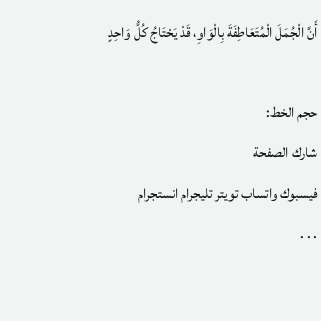أَنَّ الْجُمَلَ الْمُتَعَاطِفَةَ بِالْوَاوِ، قَدْ يَحْتَاجُ كُلُّ وَاحِدٍ

حجم الخط:
شارك الصفحة
فيسبوك واتساب تويتر تليجرام انستجرام
. . .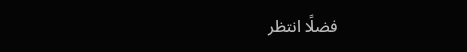فضلًا انتظر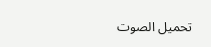تحميل الصوت